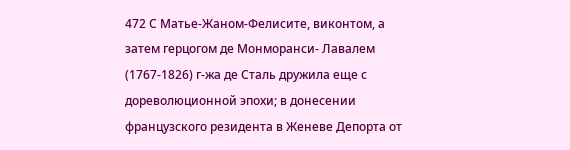472 С Матье-Жаном-Фелисите, виконтом, а затем герцогом де Монморанси- Лавалем (1767-1826) г-жа де Сталь дружила еще с дореволюционной эпохи; в донесении французского резидента в Женеве Депорта от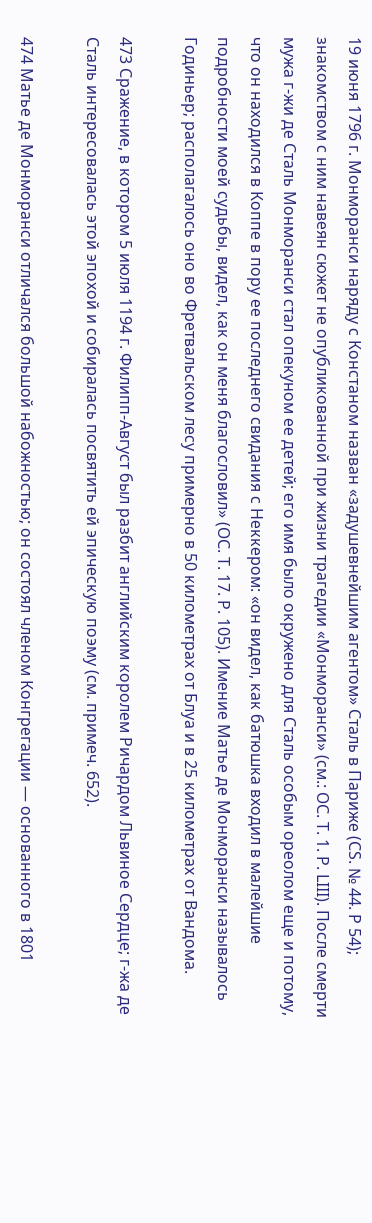19 июня 1796 г. Монморанси наряду с Констаном назван «задушевнейшим агентом» Сталь в Париже (CS. № 44. Р 54); знакомством с ним навеян сюжет не опубликованной при жизни трагедии «Монморанси» (см.: ОС. Т. 1. Р. LIII). После смерти мужа г-жи де Сталь Монморанси стал опекуном ее детей; его имя было окружено для Сталь особым ореолом еще и потому, что он находился в Коппе в пору ее последнего свидания с Неккером: «он видел, как батюшка входил в малейшие подробности моей судьбы, видел, как он меня благословил» (ОС. Т. 17. Р. 105). Имение Матье де Монморанси называлось Годиньер; располагалось оно во Фретвальском лесу примерно в 50 километрах от Блуа и в 25 километрах от Вандома.

473 Сражение, в котором 5 июля 1194 г. Филипп-Август был разбит английским королем Ричардом Львиное Сердце; г-жа де Сталь интересовалась этой эпохой и собиралась посвятить ей эпическую поэму (см. примеч. 652).

474 Матье де Монморанси отличался большой набожностью; он состоял членом Конгрегации — основанного в 1801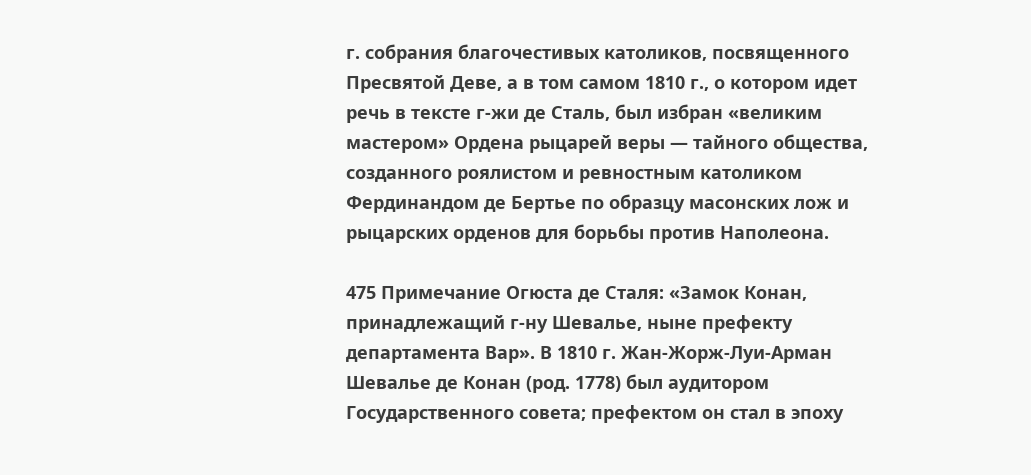г. собрания благочестивых католиков, посвященного Пресвятой Деве, а в том самом 1810 г., о котором идет речь в тексте г-жи де Сталь, был избран «великим мастером» Ордена рыцарей веры — тайного общества, созданного роялистом и ревностным католиком Фердинандом де Бертье по образцу масонских лож и рыцарских орденов для борьбы против Наполеона.

475 Примечание Огюста де Сталя: «Замок Конан, принадлежащий г-ну Шевалье, ныне префекту департамента Вар». В 1810 г. Жан-Жорж-Луи-Арман Шевалье де Конан (род. 1778) был аудитором Государственного совета; префектом он стал в эпоху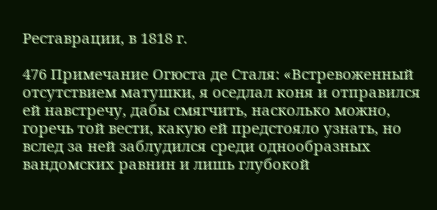Реставрации, в 1818 г.

476 Примечание Огюста де Сталя: «Встревоженный отсутствием матушки, я оседлал коня и отправился ей навстречу, дабы смягчить, насколько можно, горечь той вести, какую ей предстояло узнать, но вслед за ней заблудился среди однообразных вандомских равнин и лишь глубокой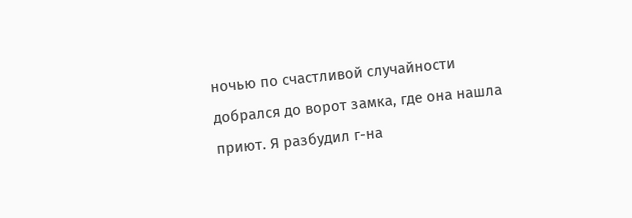ночью по счастливой случайности добрался до ворот замка, где она нашла приют. Я разбудил г-на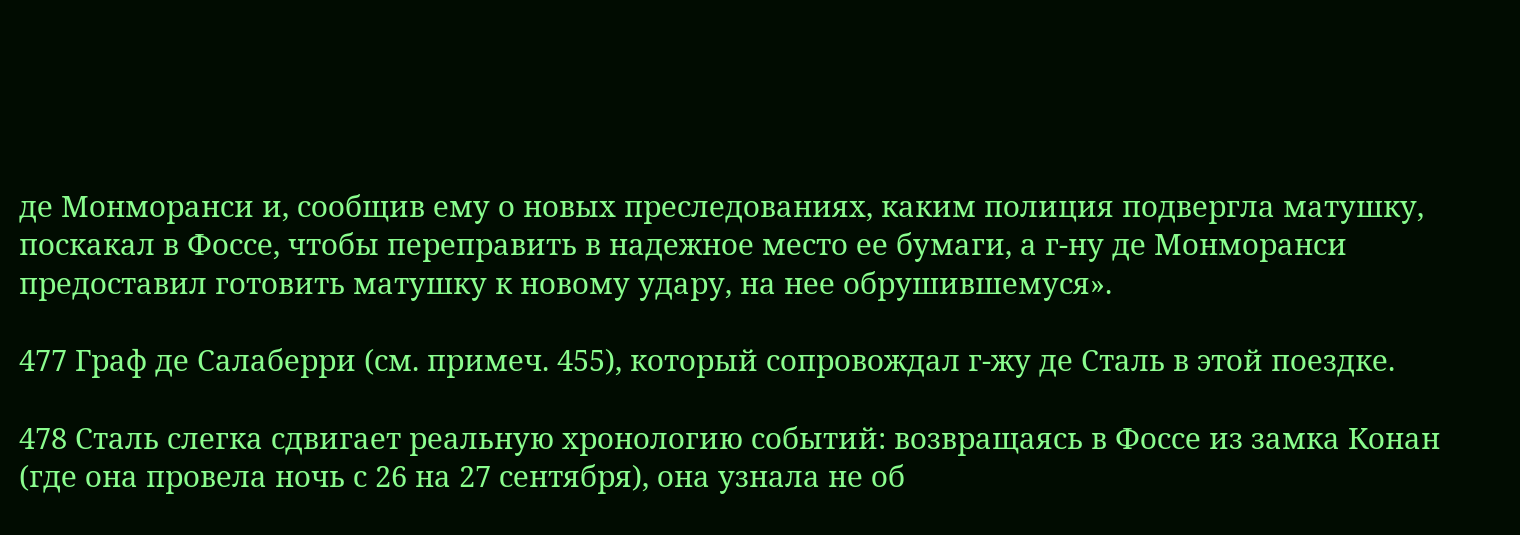де Монморанси и, сообщив ему о новых преследованиях, каким полиция подвергла матушку, поскакал в Фоссе, чтобы переправить в надежное место ее бумаги, а г-ну де Монморанси предоставил готовить матушку к новому удару, на нее обрушившемуся».

477 Граф де Салаберри (см. примеч. 455), который сопровождал г-жу де Сталь в этой поездке.

478 Сталь слегка сдвигает реальную хронологию событий: возвращаясь в Фоссе из замка Конан (где она провела ночь с 26 на 27 сентября), она узнала не об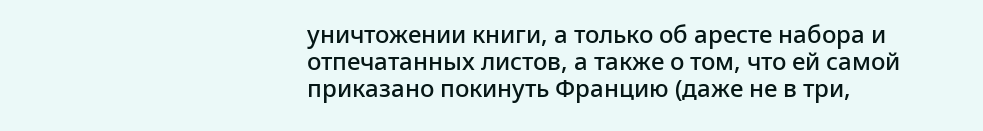уничтожении книги, а только об аресте набора и отпечатанных листов, а также о том, что ей самой приказано покинуть Францию (даже не в три,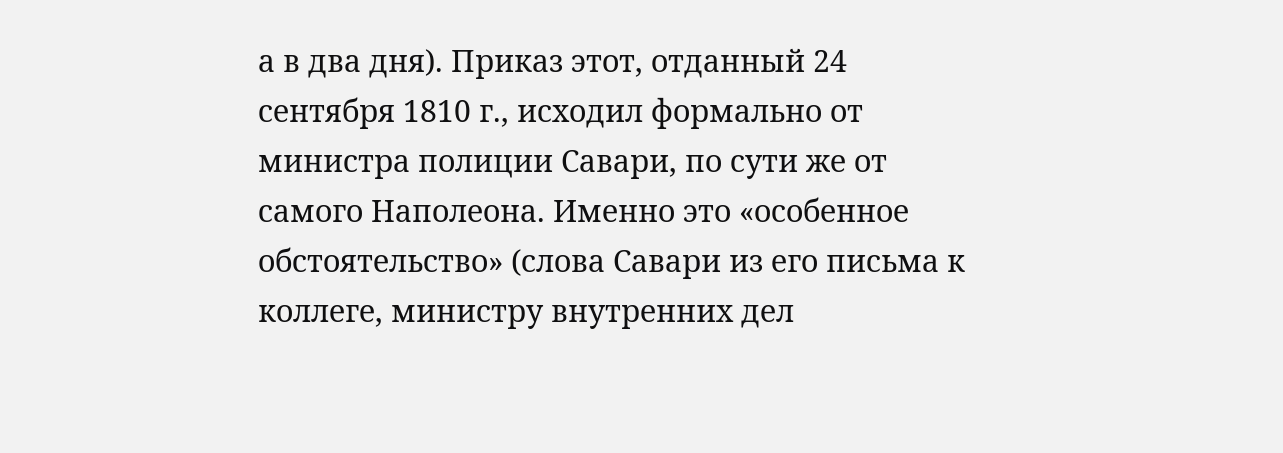а в два дня). Приказ этот, отданный 24 сентября 1810 г., исходил формально от министра полиции Савари, по сути же от самого Наполеона. Именно это «особенное обстоятельство» (слова Савари из его письма к коллеге, министру внутренних дел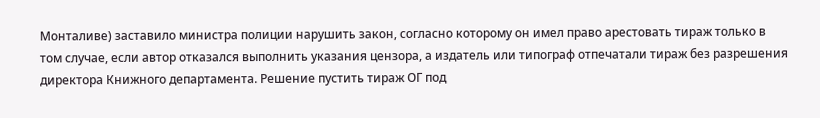Монталиве) заставило министра полиции нарушить закон, согласно которому он имел право арестовать тираж только в том случае, если автор отказался выполнить указания цензора, а издатель или типограф отпечатали тираж без разрешения директора Книжного департамента. Решение пустить тираж ОГ под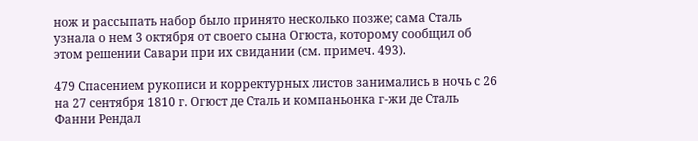нож и рассыпать набор было принято несколько позже; сама Сталь узнала о нем 3 октября от своего сына Огюста, которому сообщил об этом решении Савари при их свидании (см. примеч. 493).

479 Спасением рукописи и корректурных листов занимались в ночь с 26 на 27 сентября 1810 г. Огюст де Сталь и компаньонка г-жи де Сталь Фанни Рендал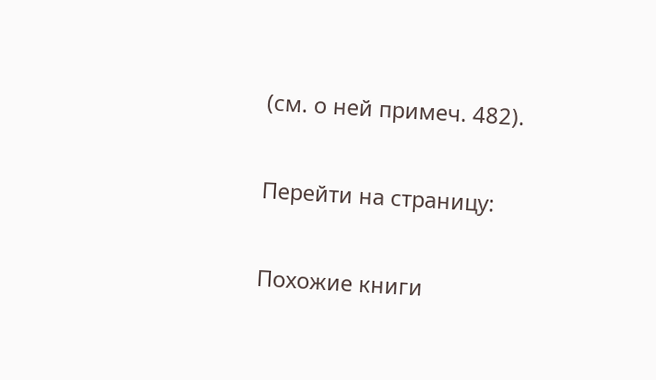(см. о ней примеч. 482).

Перейти на страницу:

Похожие книги